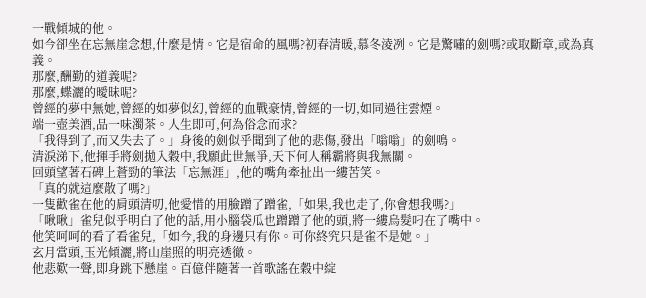一戰傾城的他。
如今卻坐在忘無崖念想,什麼是情。它是宿命的風嗎?初春清暖,慕冬淩冽。它是驚嘯的劍嗎?或取斷章,或為真義。
那麼,酬勤的道義呢?
那麼,蝶灑的曖昧呢?
曾經的夢中無她,曾經的如夢似幻,曾經的血戰豪情,曾經的一切,如同過往雲煙。
端一壺美酒,品一味濁茶。人生即可,何為俗念而求?
「我得到了,而又失去了。」身後的劍似乎聞到了他的悲傷,發出「嗡嗡」的劍鳴。
清淚涕下,他揮手將劍拋入穀中,我願此世無爭,天下何人稱霸將與我無關。
回頭望著石碑上蒼勁的筆法「忘無涯」,他的嘴角牽扯出一縷苦笑。
「真的就這麼散了嗎?」
一隻歡雀在他的肩頭清叨,他愛惜的用臉蹭了蹭雀,「如果,我也走了,你會想我嗎?」
「啾啾」雀兒似乎明白了他的話,用小腦袋瓜也蹭蹭了他的頭,將一縷烏髮叼在了嘴中。
他笑呵呵的看了看雀兒,「如今,我的身邊只有你。可你終究只是雀不是她。」
玄月當頭,玉光傾灑,將山崖照的明亮透徹。
他悲歎一聲,即身跳下懸崖。百億伴隨著一首歌謠在穀中綻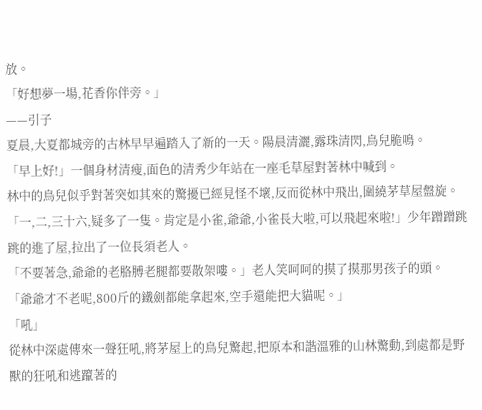放。
「好想夢一場,花香你伴旁。」
——引子
夏晨,大夏都城旁的古林早早遍踏入了新的一天。陽晨清灑,露珠清閃,鳥兒脆鳴。
「早上好!」一個身材清瘦,面色的清秀少年站在一座毛草屋對著林中喊到。
林中的鳥兒似乎對著突如其來的驚擾已經見怪不壞,反而從林中飛出,圍繞茅草屋盤旋。
「一,二,三十六,疑多了一隻。肯定是小雀,爺爺,小雀長大啦,可以飛起來啦!」少年蹭蹭跳跳的進了屋,拉出了一位長須老人。
「不要著急,爺爺的老胳膊老腿都要散架嘍。」老人笑呵呵的摸了摸那男孩子的頭。
「爺爺才不老呢,800斤的鐵劍都能拿起來,空手還能把大貓呢。」
「吼」
從林中深處傳來一聲狂吼,將茅屋上的鳥兒驚起,把原本和諧溫雅的山林驚動,到處都是野獸的狂吼和逃躥著的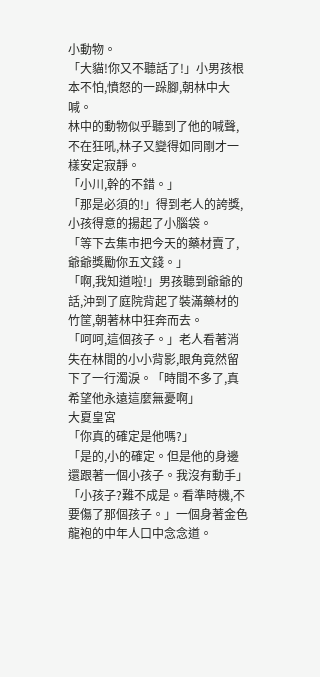小動物。
「大貓!你又不聽話了!」小男孩根本不怕,憤怒的一跺腳,朝林中大喊。
林中的動物似乎聽到了他的喊聲,不在狂吼,林子又變得如同剛才一樣安定寂靜。
「小川,幹的不錯。」
「那是必須的!」得到老人的誇獎,小孩得意的揚起了小腦袋。
「等下去集市把今天的藥材賣了,爺爺獎勵你五文錢。」
「啊,我知道啦!」男孩聽到爺爺的話,沖到了庭院背起了裝滿藥材的竹筐,朝著林中狂奔而去。
「呵呵,這個孩子。」老人看著消失在林間的小小背影,眼角竟然留下了一行濁淚。「時間不多了,真希望他永遠這麼無憂啊」
大夏皇宮
「你真的確定是他嗎?」
「是的,小的確定。但是他的身邊還跟著一個小孩子。我沒有動手」
「小孩子?難不成是。看準時機,不要傷了那個孩子。」一個身著金色龍袍的中年人口中念念道。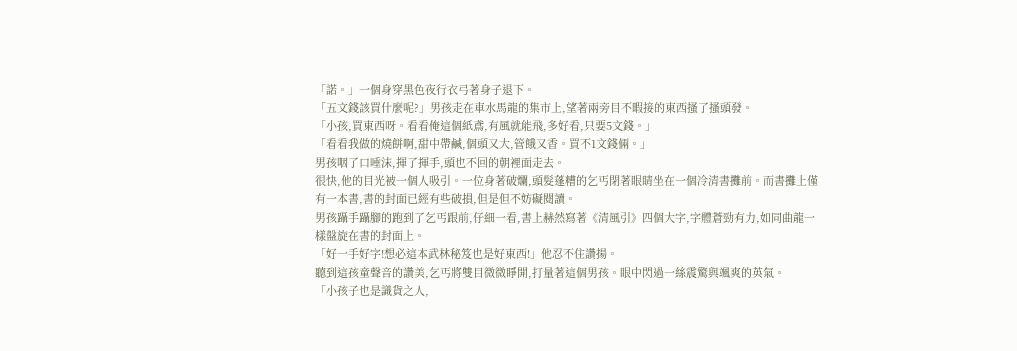「諾。」一個身穿黑色夜行衣弓著身子退下。
「五文錢該買什麼呢?」男孩走在車水馬龍的集市上,望著兩旁目不暇接的東西搔了搔頭發。
「小孩,買東西呀。看看俺這個紙鳶,有風就能飛,多好看,只要5文錢。」
「看看我做的燒餅啊,甜中帶鹹,個頭又大,管餓又香。買不1文錢倆。」
男孩咽了口唾沫,揮了揮手,頭也不回的朝裡面走去。
很快,他的目光被一個人吸引。一位身著破爛,頭髮蓬糟的乞丐閉著眼睛坐在一個冷清書攤前。而書攤上僅有一本書,書的封面已經有些破損,但是但不妨礙閱讀。
男孩躡手躡腳的跑到了乞丐跟前,仔細一看,書上赫然寫著《清風引》四個大字,字體蒼勁有力,如同曲龍一樣盤旋在書的封面上。
「好一手好字!想必這本武林秘笈也是好東西!」他忍不住讚揚。
聽到這孩童聲音的讚美,乞丐將雙目微微睜開,打量著這個男孩。眼中閃過一絲震驚與颯爽的英氣。
「小孩子也是識貨之人,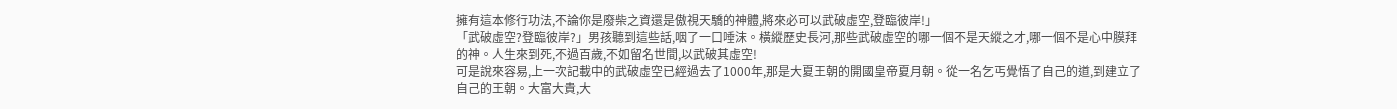擁有這本修行功法,不論你是廢柴之資還是傲視天驕的神體,將來必可以武破虛空,登臨彼岸!」
「武破虛空?登臨彼岸?」男孩聽到這些話,咽了一口唾沫。橫縱歷史長河,那些武破虛空的哪一個不是天縱之才,哪一個不是心中膜拜的神。人生來到死,不過百歲,不如留名世間,以武破其虛空!
可是說來容易,上一次記載中的武破虛空已經過去了1000年,那是大夏王朝的開國皇帝夏月朝。從一名乞丐覺悟了自己的道,到建立了自己的王朝。大富大貴,大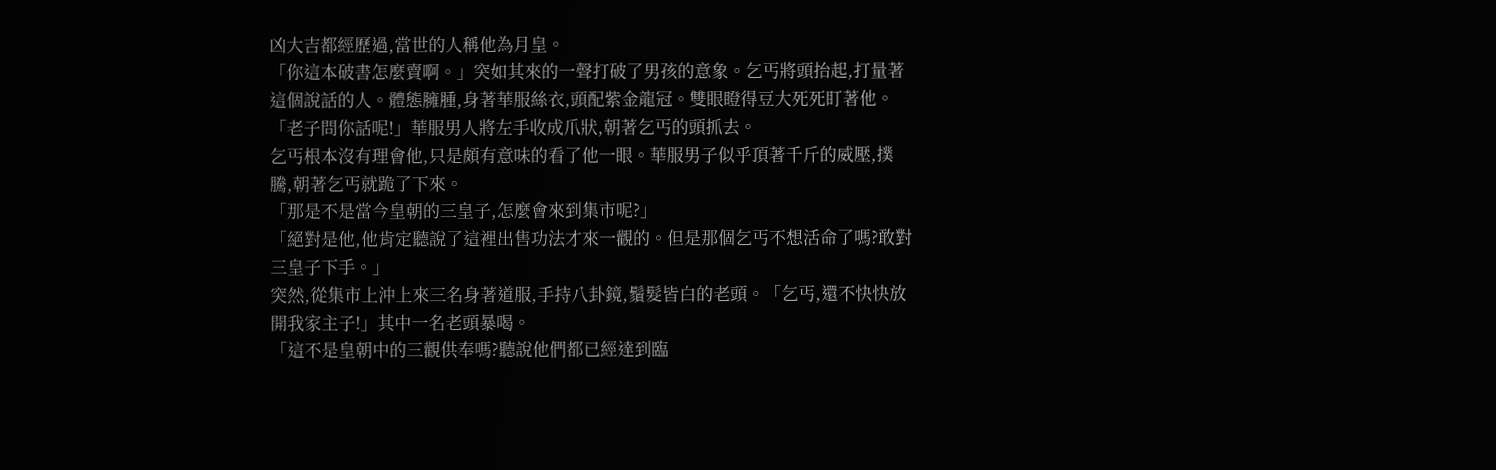凶大吉都經歷過,當世的人稱他為月皇。
「你這本破書怎麼賣啊。」突如其來的一聲打破了男孩的意象。乞丐將頭抬起,打量著這個說話的人。體態臃腫,身著華服絲衣,頭配紫金龍冠。雙眼瞪得豆大死死盯著他。
「老子問你話呢!」華服男人將左手收成爪狀,朝著乞丐的頭抓去。
乞丐根本沒有理會他,只是頗有意味的看了他一眼。華服男子似乎頂著千斤的威壓,撲騰,朝著乞丐就跪了下來。
「那是不是當今皇朝的三皇子,怎麼會來到集市呢?」
「絕對是他,他肯定聽說了這裡出售功法才來一觀的。但是那個乞丐不想活命了嗎?敢對三皇子下手。」
突然,從集市上沖上來三名身著道服,手持八卦鏡,鬚髮皆白的老頭。「乞丐,還不快快放開我家主子!」其中一名老頭暴喝。
「這不是皇朝中的三觀供奉嗎?聽說他們都已經達到臨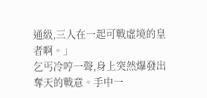通級,三人在一起可戰虛境的皇者啊。」
乞丐冷哼一聲,身上突然爆發出奪天的戰意。手中一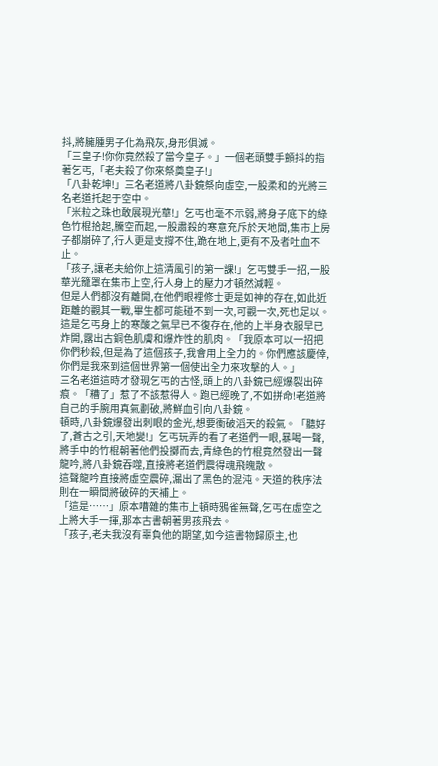抖,將臃腫男子化為飛灰,身形俱滅。
「三皇子!你你竟然殺了當今皇子。」一個老頭雙手顫抖的指著乞丐,「老夫殺了你來祭奠皇子!」
「八卦乾坤!」三名老道將八卦鏡祭向虛空,一股柔和的光將三名老道托起于空中。
「米粒之珠也敢展現光華!」乞丐也毫不示弱,將身子底下的綠色竹棍拾起,騰空而起,一股肅殺的寒意充斥於天地間,集市上房子都崩碎了,行人更是支撐不住,跪在地上,更有不及者吐血不止。
「孩子,讓老夫給你上這清風引的第一課!」乞丐雙手一招,一股華光籠罩在集市上空,行人身上的壓力才頓然減輕。
但是人們都沒有離開,在他們眼裡修士更是如神的存在,如此近距離的觀其一戰,畢生都可能碰不到一次,可觀一次,死也足以。
這是乞丐身上的寒酸之氣早已不復存在,他的上半身衣服早已炸開,露出古銅色肌膚和爆炸性的肌肉。「我原本可以一招把你們秒殺,但是為了這個孩子,我會用上全力的。你們應該慶倖,你們是我來到這個世界第一個使出全力來攻擊的人。」
三名老道這時才發現乞丐的古怪,頭上的八卦鏡已經爆裂出碎痕。「糟了」惹了不該惹得人。跑已經晚了,不如拼命!老道將自己的手腕用真氣劃破,將鮮血引向八卦鏡。
頓時,八卦鏡爆發出刺眼的金光,想要衝破滔天的殺氣。「聽好了,蒼古之引,天地變!」乞丐玩弄的看了老道們一眼,暴喝一聲,將手中的竹棍朝著他們投擲而去,青綠色的竹棍竟然發出一聲龍吟,將八卦鏡吞噬,直接將老道們震得魂飛魄散。
這聲龍吟直接將虛空震碎,漏出了黑色的混沌。天道的秩序法則在一瞬間將破碎的天補上。
「這是……」原本嘈雜的集市上頓時鴉雀無聲,乞丐在虛空之上將大手一揮,那本古書朝著男孩飛去。
「孩子,老夫我沒有辜負他的期望,如今這書物歸原主,也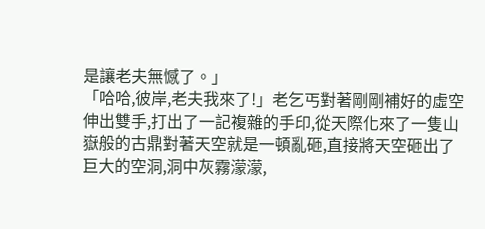是讓老夫無憾了。」
「哈哈,彼岸,老夫我來了!」老乞丐對著剛剛補好的虛空伸出雙手,打出了一記複雜的手印,從天際化來了一隻山嶽般的古鼎對著天空就是一頓亂砸,直接將天空砸出了巨大的空洞,洞中灰霧濛濛,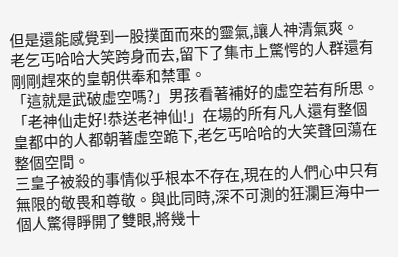但是還能感覺到一股撲面而來的靈氣,讓人神清氣爽。
老乞丐哈哈大笑跨身而去,留下了集市上驚愕的人群還有剛剛趕來的皇朝供奉和禁軍。
「這就是武破虛空嗎?」男孩看著補好的虛空若有所思。「老神仙走好!恭送老神仙!」在場的所有凡人還有整個皇都中的人都朝著虛空跪下,老乞丐哈哈的大笑聲回蕩在整個空間。
三皇子被殺的事情似乎根本不存在,現在的人們心中只有無限的敬畏和尊敬。與此同時,深不可測的狂瀾巨海中一個人驚得睜開了雙眼,將幾十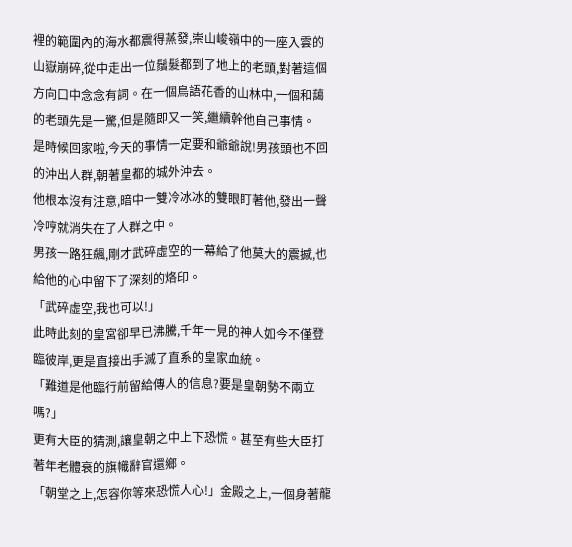裡的範圍內的海水都震得蒸發,崇山峻嶺中的一座入雲的山嶽崩碎,從中走出一位鬚髮都到了地上的老頭,對著這個方向口中念念有詞。在一個鳥語花香的山林中,一個和藹的老頭先是一驚,但是隨即又一笑,繼續幹他自己事情。
是時候回家啦,今天的事情一定要和爺爺說!男孩頭也不回的沖出人群,朝著皇都的城外沖去。
他根本沒有注意,暗中一雙冷冰冰的雙眼盯著他,發出一聲冷哼就消失在了人群之中。
男孩一路狂飆,剛才武碎虛空的一幕給了他莫大的震撼,也給他的心中留下了深刻的烙印。
「武碎虛空,我也可以!」
此時此刻的皇宮卻早已沸騰,千年一見的神人如今不僅登臨彼岸,更是直接出手滅了直系的皇家血統。
「難道是他臨行前留給傳人的信息?要是皇朝勢不兩立嗎?」
更有大臣的猜測,讓皇朝之中上下恐慌。甚至有些大臣打著年老體衰的旗幟辭官還鄉。
「朝堂之上,怎容你等來恐慌人心!」金殿之上,一個身著龍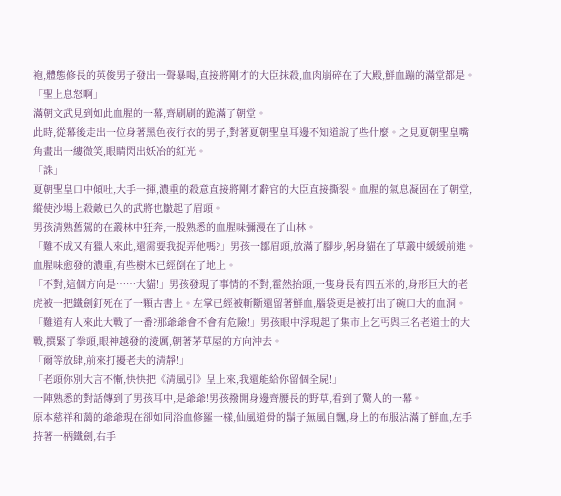袍,體態修長的英俊男子發出一聲暴喝,直接將剛才的大臣抹殺,血肉崩碎在了大殿,鮮血蹦的滿堂都是。
「聖上息怒啊」
滿朝文武見到如此血腥的一幕,齊刷刷的跪滿了朝堂。
此時,從幕後走出一位身著黑色夜行衣的男子,對著夏朝聖皇耳邊不知道說了些什麼。之見夏朝聖皇嘴角畫出一縷微笑,眼睛閃出妖冶的紅光。
「誅」
夏朝聖皇口中傾吐,大手一揮,濃重的殺意直接將剛才辭官的大臣直接撕裂。血腥的氣息凝固在了朝堂,縱使沙場上殺敵已久的武將也皺起了眉頭。
男孩清熟舊駕的在叢林中狂奔,一股熟悉的血腥味彌漫在了山林。
「難不成又有獵人來此,還需要我捉弄他嗎?」男孩一鄒眉頭,放滿了腳步,躬身貓在了草叢中緩緩前進。
血腥味愈發的濃重,有些樹木已經倒在了地上。
「不對,這個方向是……大貓!」男孩發現了事情的不對,霍然抬頭,一隻身長有四五米的,身形巨大的老虎被一把鐵劍釘死在了一顆古書上。左掌已經被斬斷還留著鮮血,腦袋更是被打出了碗口大的血洞。
「難道有人來此大戰了一番?那爺爺會不會有危險!」男孩眼中浮現起了集市上乞丐與三名老道士的大戰,撰緊了拳頭,眼神越發的淩厲,朝著茅草屋的方向沖去。
「爾等放肆,前來打擾老夫的清靜!」
「老頭你別大言不慚,快快把《清風引》呈上來,我還能給你留個全屍!」
一陣熟悉的對話傳到了男孩耳中,是爺爺!男孩撥開身邊齊腰長的野草,看到了驚人的一幕。
原本慈祥和藹的爺爺現在卻如同浴血修羅一樣,仙風道骨的鬍子無風自飄,身上的布服沾滿了鮮血,左手持著一柄鐵劍,右手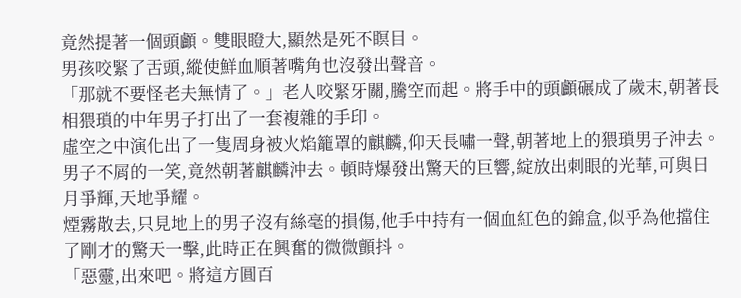竟然提著一個頭顱。雙眼瞪大,顯然是死不瞑目。
男孩咬緊了舌頭,縱使鮮血順著嘴角也沒發出聲音。
「那就不要怪老夫無情了。」老人咬緊牙關,騰空而起。將手中的頭顱碾成了歲末,朝著長相猥瑣的中年男子打出了一套複雜的手印。
虛空之中演化出了一隻周身被火焰籠罩的麒麟,仰天長嘯一聲,朝著地上的猥瑣男子沖去。
男子不屑的一笑,竟然朝著麒麟沖去。頓時爆發出驚天的巨響,綻放出刺眼的光華,可與日月爭輝,天地爭耀。
煙霧散去,只見地上的男子沒有絲毫的損傷,他手中持有一個血紅色的錦盒,似乎為他擋住了剛才的驚天一擊,此時正在興奮的微微顫抖。
「惡靈,出來吧。將這方圓百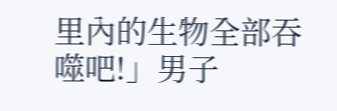里內的生物全部吞噬吧!」男子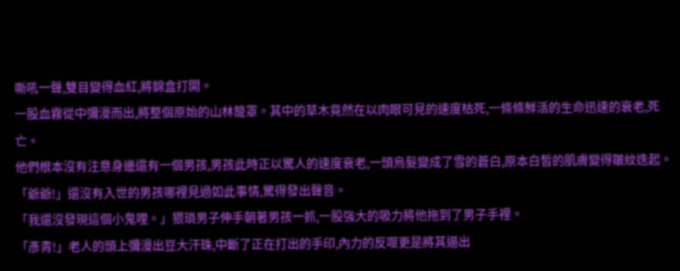嘶吼一聲,雙目變得血紅,將錦盒打開。
一股血霧從中彌漫而出,將整個原始的山林籠罩。其中的草木竟然在以肉眼可見的速度枯死,一條條鮮活的生命迅速的衰老,死亡。
他們根本沒有注意身邊還有一個男孩,男孩此時正以驚人的速度衰老,一頭烏髮變成了雪的蒼白,原本白皙的肌膚變得皺紋迭起。
「爺爺!」還沒有入世的男孩哪裡見過如此事情,驚得發出聲音。
「我還沒發現這個小鬼哩。」猥瑣男子伸手朝著男孩一抓,一股強大的吸力將他拖到了男子手裡。
「彥青!」老人的頭上彌漫出豆大汗珠,中斷了正在打出的手印,內力的反噬更是將其逼出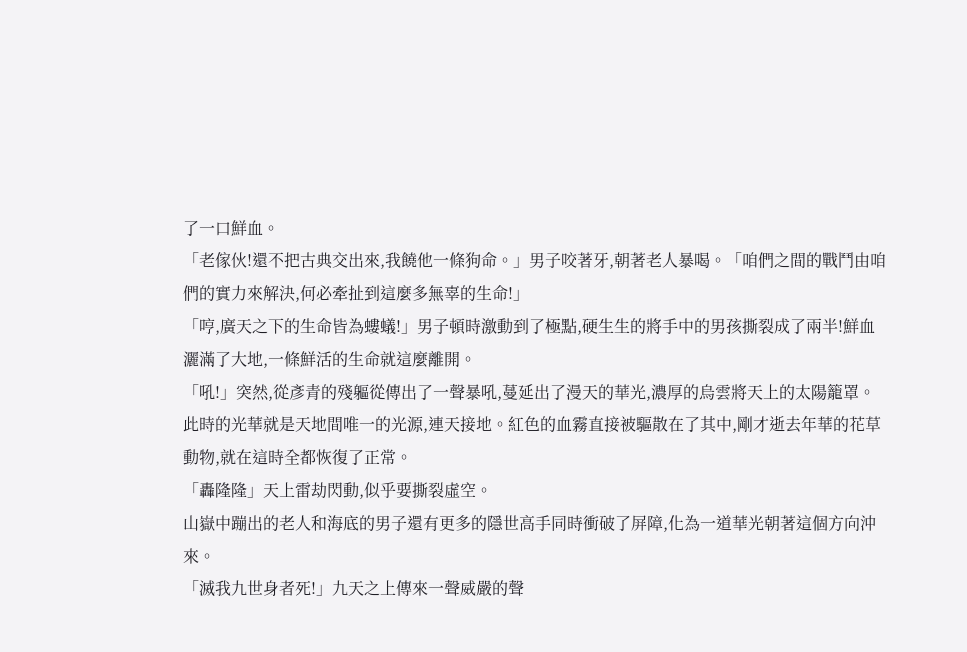了一口鮮血。
「老傢伙!還不把古典交出來,我饒他一條狗命。」男子咬著牙,朝著老人暴喝。「咱們之間的戰鬥由咱們的實力來解決,何必牽扯到這麼多無辜的生命!」
「哼,廣天之下的生命皆為螻蟻!」男子頓時激動到了極點,硬生生的將手中的男孩撕裂成了兩半!鮮血灑滿了大地,一條鮮活的生命就這麼離開。
「吼!」突然,從彥青的殘軀從傳出了一聲暴吼,蔓延出了漫天的華光,濃厚的烏雲將天上的太陽籠罩。此時的光華就是天地間唯一的光源,連天接地。紅色的血霧直接被驅散在了其中,剛才逝去年華的花草動物,就在這時全都恢復了正常。
「轟隆隆」天上雷劫閃動,似乎要撕裂虛空。
山嶽中蹦出的老人和海底的男子還有更多的隱世高手同時衝破了屏障,化為一道華光朝著這個方向沖來。
「滅我九世身者死!」九天之上傳來一聲威嚴的聲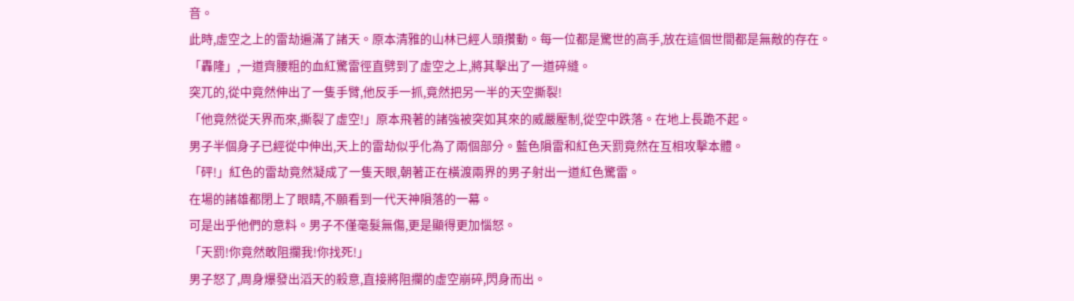音。
此時,虛空之上的雷劫遍滿了諸天。原本清雅的山林已經人頭攢動。每一位都是驚世的高手,放在這個世間都是無敵的存在。
「轟隆」,一道齊腰粗的血紅驚雷徑直劈到了虛空之上,將其擊出了一道碎縫。
突兀的,從中竟然伸出了一隻手臂,他反手一抓,竟然把另一半的天空撕裂!
「他竟然從天界而來,撕裂了虛空!」原本飛著的諸強被突如其來的威嚴壓制,從空中跌落。在地上長跪不起。
男子半個身子已經從中伸出,天上的雷劫似乎化為了兩個部分。藍色隕雷和紅色天罰竟然在互相攻擊本體。
「砰!」紅色的雷劫竟然凝成了一隻天眼,朝著正在橫渡兩界的男子射出一道紅色驚雷。
在場的諸雄都閉上了眼睛,不願看到一代天神隕落的一幕。
可是出乎他們的意料。男子不僅毫髮無傷,更是顯得更加惱怒。
「天罰!你竟然敢阻攔我!你找死!」
男子怒了,周身爆發出滔天的殺意,直接將阻攔的虛空崩碎,閃身而出。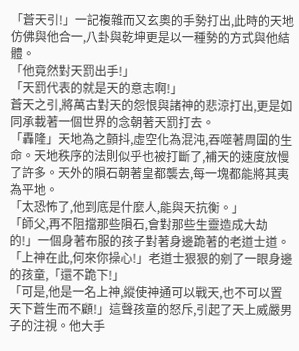「蒼天引!」一記複雜而又玄奧的手勢打出,此時的天地仿佛與他合一,八卦與乾坤更是以一種勢的方式與他結體。
「他竟然對天罰出手!」
「天罰代表的就是天的意志啊!」
蒼天之引,將萬古對天的怨恨與諸神的悲涼打出,更是如同承載著一個世界的念朝著天罰打去。
「轟隆」天地為之顫抖,虛空化為混沌,吞噬著周圍的生命。天地秩序的法則似乎也被打斷了,補天的速度放慢了許多。天外的隕石朝著皇都襲去,每一塊都能將其夷為平地。
「太恐怖了,他到底是什麼人,能與天抗衡。」
「師父,再不阻擋那些隕石,會對那些生靈造成大劫的!」一個身著布服的孩子對著身邊跪著的老道士道。「上神在此,何來你操心!」老道士狠狠的剜了一眼身邊的孩童,「還不跪下!」
「可是,他是一名上神,縱使神通可以戰天,也不可以置天下蒼生而不顧!」這聲孩童的怒斥,引起了天上威嚴男子的注視。他大手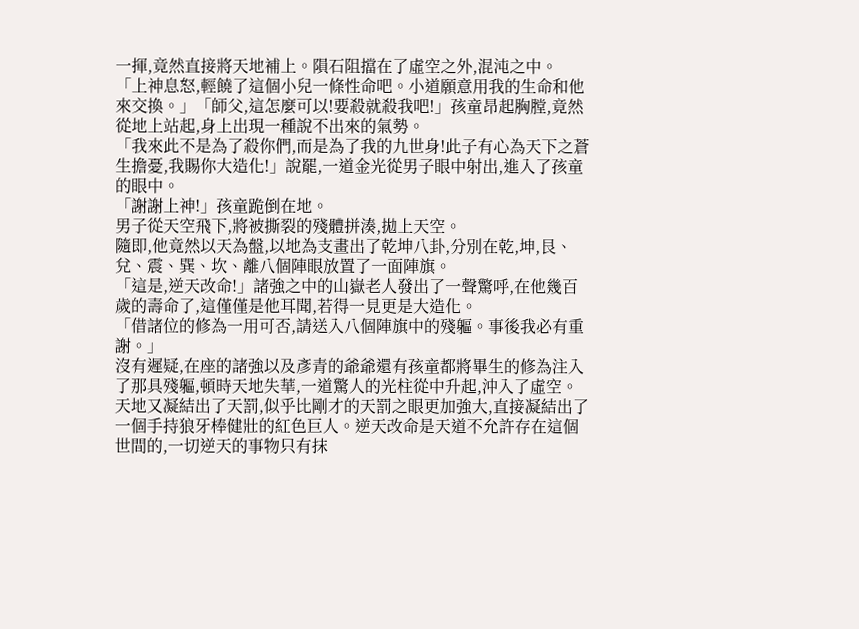一揮,竟然直接將天地補上。隕石阻擋在了虛空之外,混沌之中。
「上神息怒,輕饒了這個小兒一條性命吧。小道願意用我的生命和他來交換。」「師父,這怎麼可以!要殺就殺我吧!」孩童昂起胸膛,竟然從地上站起,身上出現一種說不出來的氣勢。
「我來此不是為了殺你們,而是為了我的九世身!此子有心為天下之蒼生擔憂,我賜你大造化!」說罷,一道金光從男子眼中射出,進入了孩童的眼中。
「謝謝上神!」孩童跪倒在地。
男子從天空飛下,將被撕裂的殘體拼湊,拋上天空。
隨即,他竟然以天為盤,以地為支畫出了乾坤八卦,分別在乾,坤,艮、兌、震、巽、坎、離八個陣眼放置了一面陣旗。
「這是,逆天改命!」諸強之中的山嶽老人發出了一聲驚呼,在他幾百歲的壽命了,這僅僅是他耳聞,若得一見更是大造化。
「借諸位的修為一用可否,請送入八個陣旗中的殘軀。事後我必有重謝。」
沒有遲疑,在座的諸強以及彥青的爺爺還有孩童都將畢生的修為注入了那具殘軀,頓時天地失華,一道驚人的光柱從中升起,沖入了虛空。
天地又凝結出了天罰,似乎比剛才的天罰之眼更加強大,直接凝結出了一個手持狼牙棒健壯的紅色巨人。逆天改命是天道不允許存在這個世間的,一切逆天的事物只有抹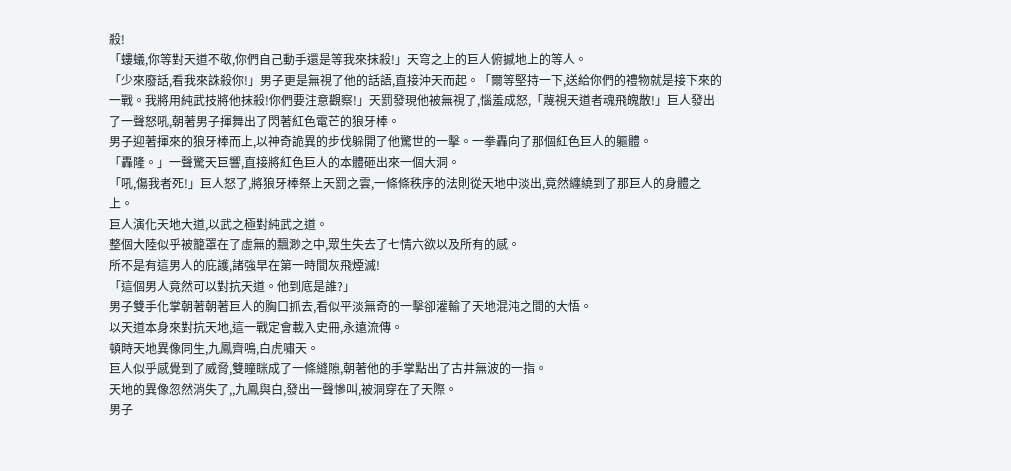殺!
「螻蟻,你等對天道不敬,你們自己動手還是等我來抹殺!」天穹之上的巨人俯撼地上的等人。
「少來廢話,看我來誅殺你!」男子更是無視了他的話語,直接沖天而起。「爾等堅持一下,送給你們的禮物就是接下來的一戰。我將用純武技將他抹殺!你們要注意觀察!」天罰發現他被無視了,惱羞成怒,「蔑視天道者魂飛魄散!」巨人發出了一聲怒吼,朝著男子揮舞出了閃著紅色電芒的狼牙棒。
男子迎著揮來的狼牙棒而上,以神奇詭異的步伐躲開了他驚世的一擊。一拳轟向了那個紅色巨人的軀體。
「轟隆。」一聲驚天巨響,直接將紅色巨人的本體砸出來一個大洞。
「吼,傷我者死!」巨人怒了,將狼牙棒祭上天罰之雲,一條條秩序的法則從天地中淡出,竟然纏繞到了那巨人的身體之上。
巨人演化天地大道,以武之極對純武之道。
整個大陸似乎被籠罩在了虛無的飄渺之中,眾生失去了七情六欲以及所有的感。
所不是有這男人的庇護,諸強早在第一時間灰飛煙滅!
「這個男人竟然可以對抗天道。他到底是誰?」
男子雙手化掌朝著朝著巨人的胸口抓去,看似平淡無奇的一擊卻灌輸了天地混沌之間的大悟。
以天道本身來對抗天地,這一戰定會載入史冊,永遠流傳。
頓時天地異像同生,九鳳齊鳴,白虎嘯天。
巨人似乎感覺到了威脅,雙瞳眯成了一條縫隙,朝著他的手掌點出了古井無波的一指。
天地的異像忽然消失了,,九鳳與白,發出一聲慘叫,被洞穿在了天際。
男子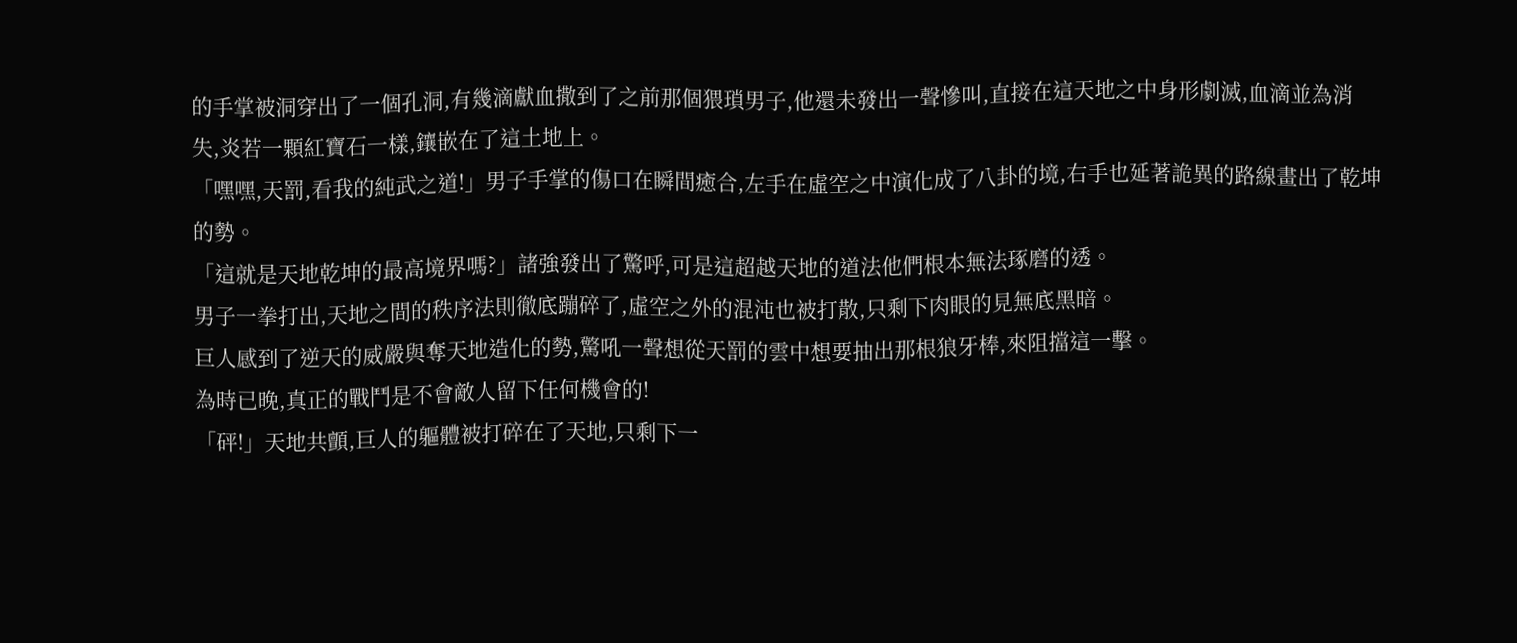的手掌被洞穿出了一個孔洞,有幾滴獻血撒到了之前那個猥瑣男子,他還未發出一聲慘叫,直接在這天地之中身形劇滅,血滴並為消失,炎若一顆紅寶石一樣,鑲嵌在了這土地上。
「嘿嘿,天罰,看我的純武之道!」男子手掌的傷口在瞬間癒合,左手在虛空之中演化成了八卦的境,右手也延著詭異的路線畫出了乾坤的勢。
「這就是天地乾坤的最高境界嗎?」諸強發出了驚呼,可是這超越天地的道法他們根本無法琢磨的透。
男子一拳打出,天地之間的秩序法則徹底蹦碎了,虛空之外的混沌也被打散,只剩下肉眼的見無底黑暗。
巨人感到了逆天的威嚴與奪天地造化的勢,驚吼一聲想從天罰的雲中想要抽出那根狼牙棒,來阻擋這一擊。
為時已晚,真正的戰鬥是不會敵人留下任何機會的!
「砰!」天地共顫,巨人的軀體被打碎在了天地,只剩下一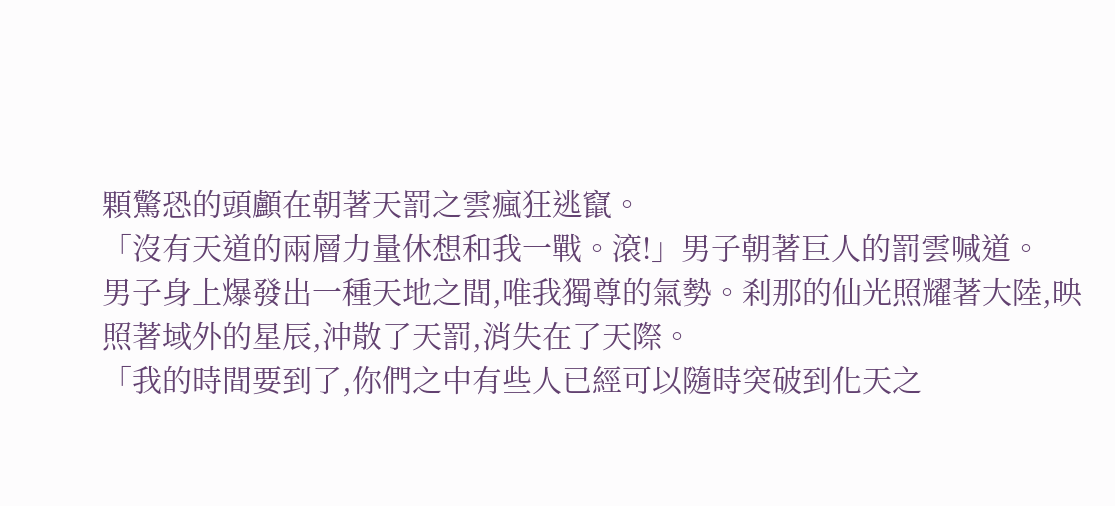顆驚恐的頭顱在朝著天罰之雲瘋狂逃竄。
「沒有天道的兩層力量休想和我一戰。滾!」男子朝著巨人的罰雲喊道。
男子身上爆發出一種天地之間,唯我獨尊的氣勢。刹那的仙光照耀著大陸,映照著域外的星辰,沖散了天罰,消失在了天際。
「我的時間要到了,你們之中有些人已經可以隨時突破到化天之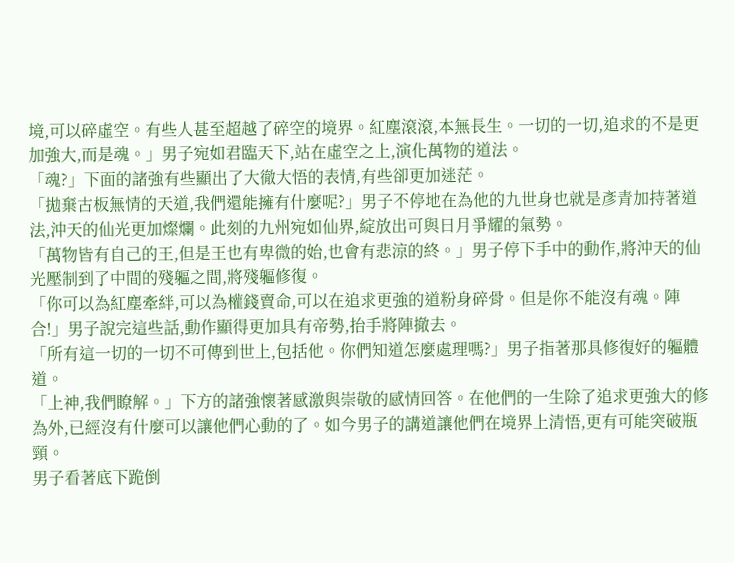境,可以碎虛空。有些人甚至超越了碎空的境界。紅塵滾滾,本無長生。一切的一切,追求的不是更加強大,而是魂。」男子宛如君臨天下,站在虛空之上,演化萬物的道法。
「魂?」下面的諸強有些顯出了大徹大悟的表情,有些卻更加迷茫。
「拋棄古板無情的天道,我們還能擁有什麼呢?」男子不停地在為他的九世身也就是彥青加持著道法,沖天的仙光更加燦爛。此刻的九州宛如仙界,綻放出可與日月爭耀的氣勢。
「萬物皆有自己的王,但是王也有卑微的始,也會有悲涼的終。」男子停下手中的動作,將沖天的仙光壓制到了中間的殘軀之間,將殘軀修復。
「你可以為紅塵牽絆,可以為權錢賣命,可以在追求更強的道粉身碎骨。但是你不能沒有魂。陣合!」男子說完這些話,動作顯得更加具有帝勢,抬手將陣撤去。
「所有這一切的一切不可傳到世上,包括他。你們知道怎麼處理嗎?」男子指著那具修復好的軀體道。
「上神,我們瞭解。」下方的諸強懷著感激與崇敬的感情回答。在他們的一生除了追求更強大的修為外,已經沒有什麼可以讓他們心動的了。如今男子的講道讓他們在境界上清悟,更有可能突破瓶頸。
男子看著底下跪倒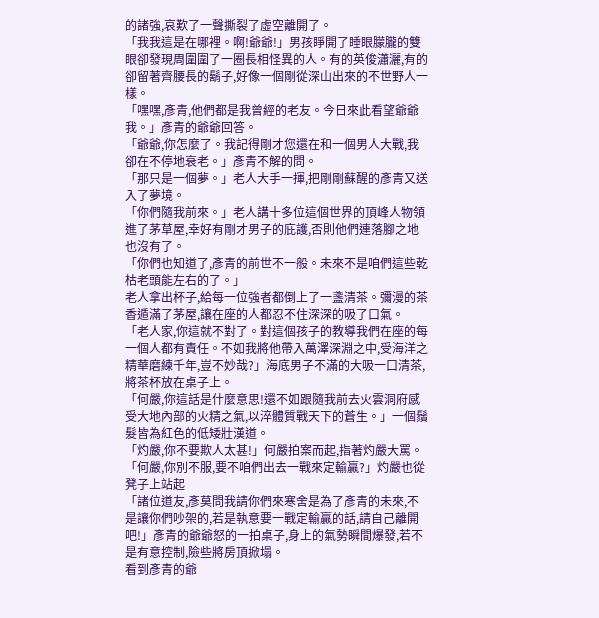的諸強,哀歎了一聲撕裂了虛空離開了。
「我我這是在哪裡。啊!爺爺!」男孩睜開了睡眼朦朧的雙眼卻發現周圍圍了一圈長相怪異的人。有的英俊瀟灑,有的卻留著齊腰長的鬍子,好像一個剛從深山出來的不世野人一樣。
「嘿嘿,彥青,他們都是我曾經的老友。今日來此看望爺爺我。」彥青的爺爺回答。
「爺爺,你怎麼了。我記得剛才您還在和一個男人大戰,我卻在不停地衰老。」彥青不解的問。
「那只是一個夢。」老人大手一揮,把剛剛蘇醒的彥青又送入了夢境。
「你們隨我前來。」老人講十多位這個世界的頂峰人物領進了茅草屋,幸好有剛才男子的庇護,否則他們連落腳之地也沒有了。
「你們也知道了,彥青的前世不一般。未來不是咱們這些乾枯老頭能左右的了。」
老人拿出杯子,給每一位強者都倒上了一盞清茶。彌漫的茶香遁滿了茅屋,讓在座的人都忍不住深深的吸了口氣。
「老人家,你這就不對了。對這個孩子的教導我們在座的每一個人都有責任。不如我將他帶入萬澤深淵之中,受海洋之精華磨練千年,豈不妙哉?」海底男子不滿的大吸一口清茶,將茶杯放在桌子上。
「何嚴,你這話是什麼意思!還不如跟隨我前去火雲洞府感受大地內部的火精之氣,以淬體質戰天下的蒼生。」一個鬚髮皆為紅色的低矮壯漢道。
「灼嚴,你不要欺人太甚!」何嚴拍案而起,指著灼嚴大罵。
「何嚴,你別不服,要不咱們出去一戰來定輸贏?」灼嚴也從凳子上站起
「諸位道友,彥莫問我請你們來寒舍是為了彥青的未來,不是讓你們吵架的,若是執意要一戰定輸贏的話,請自己離開吧!」彥青的爺爺怒的一拍桌子,身上的氣勢瞬間爆發,若不是有意控制,險些將房頂掀塌。
看到彥青的爺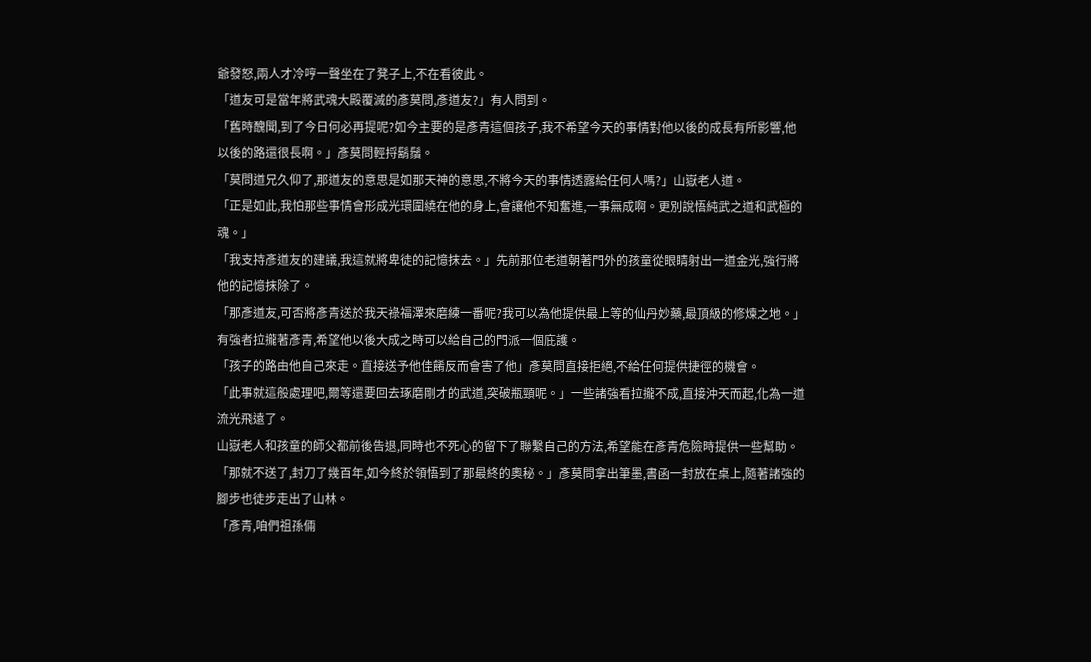爺發怒,兩人才冷哼一聲坐在了凳子上,不在看彼此。
「道友可是當年將武魂大殿覆滅的彥莫問,彥道友?」有人問到。
「舊時醜聞,到了今日何必再提呢?如今主要的是彥青這個孩子,我不希望今天的事情對他以後的成長有所影響,他以後的路還很長啊。」彥莫問輕捋鬍鬚。
「莫問道兄久仰了,那道友的意思是如那天神的意思,不將今天的事情透露給任何人嗎?」山嶽老人道。
「正是如此,我怕那些事情會形成光環圍繞在他的身上,會讓他不知奮進,一事無成啊。更別說悟純武之道和武極的魂。」
「我支持彥道友的建議,我這就將卑徒的記憶抹去。」先前那位老道朝著門外的孩童從眼睛射出一道金光,強行將他的記憶抹除了。
「那彥道友,可否將彥青送於我天祿福澤來磨練一番呢?我可以為他提供最上等的仙丹妙藥,最頂級的修煉之地。」有強者拉攏著彥青,希望他以後大成之時可以給自己的門派一個庇護。
「孩子的路由他自己來走。直接送予他佳餚反而會害了他」彥莫問直接拒絕,不給任何提供捷徑的機會。
「此事就這般處理吧,爾等還要回去琢磨剛才的武道,突破瓶頸呢。」一些諸強看拉攏不成,直接沖天而起,化為一道流光飛遠了。
山嶽老人和孩童的師父都前後告退,同時也不死心的留下了聯繫自己的方法,希望能在彥青危險時提供一些幫助。
「那就不送了,封刀了幾百年,如今終於領悟到了那最終的奧秘。」彥莫問拿出筆墨,書函一封放在桌上,隨著諸強的腳步也徒步走出了山林。
「彥青,咱們祖孫倆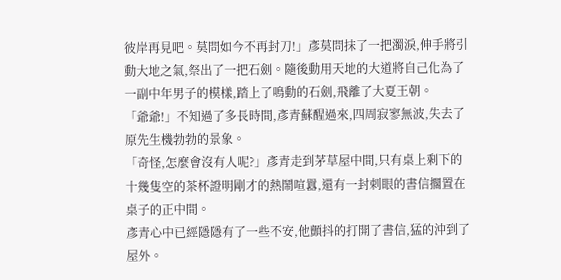彼岸再見吧。莫問如今不再封刀!」彥莫問抹了一把濁淚,伸手將引動大地之氣,祭出了一把石劍。隨後動用天地的大道將自己化為了一副中年男子的模樣,踏上了鳴動的石劍,飛離了大夏王朝。
「爺爺!」不知過了多長時間,彥青蘇醒過來,四周寂寥無波,失去了原先生機勃勃的景象。
「奇怪,怎麼會沒有人呢?」彥青走到茅草屋中間,只有桌上剩下的十幾隻空的茶杯證明剛才的熱鬧喧囂,還有一封刺眼的書信擱置在桌子的正中間。
彥青心中已經隱隱有了一些不安,他顫抖的打開了書信,猛的沖到了屋外。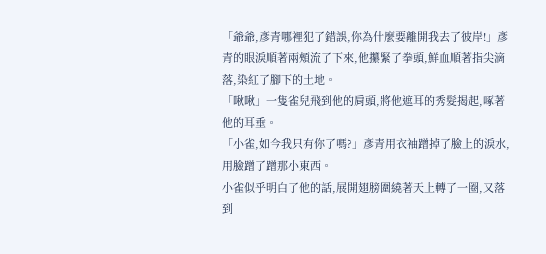「爺爺,彥青哪裡犯了錯誤,你為什麼要離開我去了彼岸!」彥青的眼淚順著兩頰流了下來,他攥緊了拳頭,鮮血順著指尖滴落,染紅了腳下的土地。
「啾啾」一隻雀兒飛到他的肩頭,將他遮耳的秀髮揭起,啄著他的耳垂。
「小雀,如今我只有你了嗎?」彥青用衣袖蹭掉了臉上的淚水,用臉蹭了蹭那小東西。
小雀似乎明白了他的話,展開翅膀圍繞著天上轉了一圈,又落到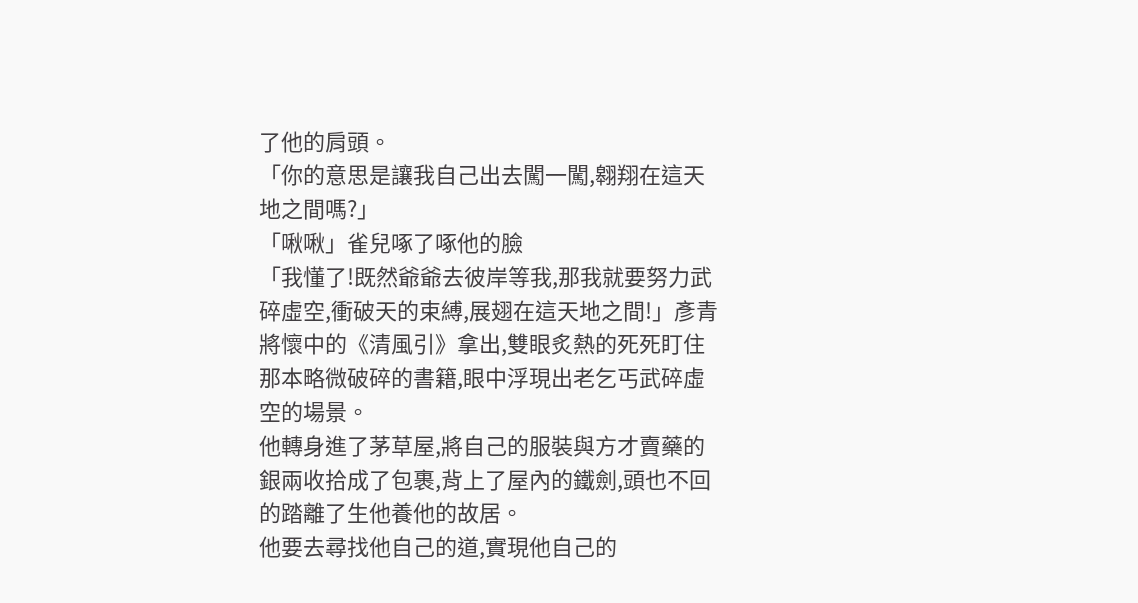了他的肩頭。
「你的意思是讓我自己出去闖一闖,翱翔在這天地之間嗎?」
「啾啾」雀兒啄了啄他的臉
「我懂了!既然爺爺去彼岸等我,那我就要努力武碎虛空,衝破天的束縛,展翅在這天地之間!」彥青將懷中的《清風引》拿出,雙眼炙熱的死死盯住那本略微破碎的書籍,眼中浮現出老乞丐武碎虛空的場景。
他轉身進了茅草屋,將自己的服裝與方才賣藥的銀兩收拾成了包裹,背上了屋內的鐵劍,頭也不回的踏離了生他養他的故居。
他要去尋找他自己的道,實現他自己的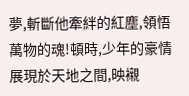夢,斬斷他牽絆的紅塵,領悟萬物的魂!頓時,少年的豪情展現於天地之間,映襯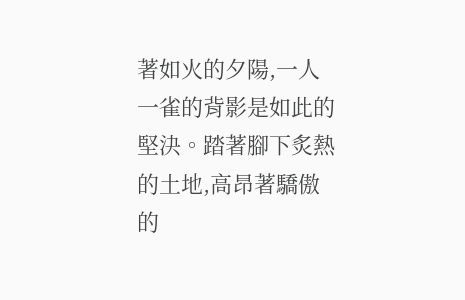著如火的夕陽,一人一雀的背影是如此的堅決。踏著腳下炙熱的土地,高昂著驕傲的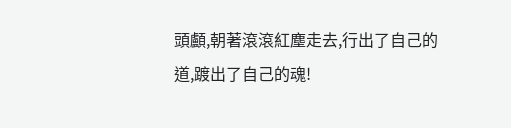頭顱,朝著滾滾紅塵走去,行出了自己的道,踱出了自己的魂!